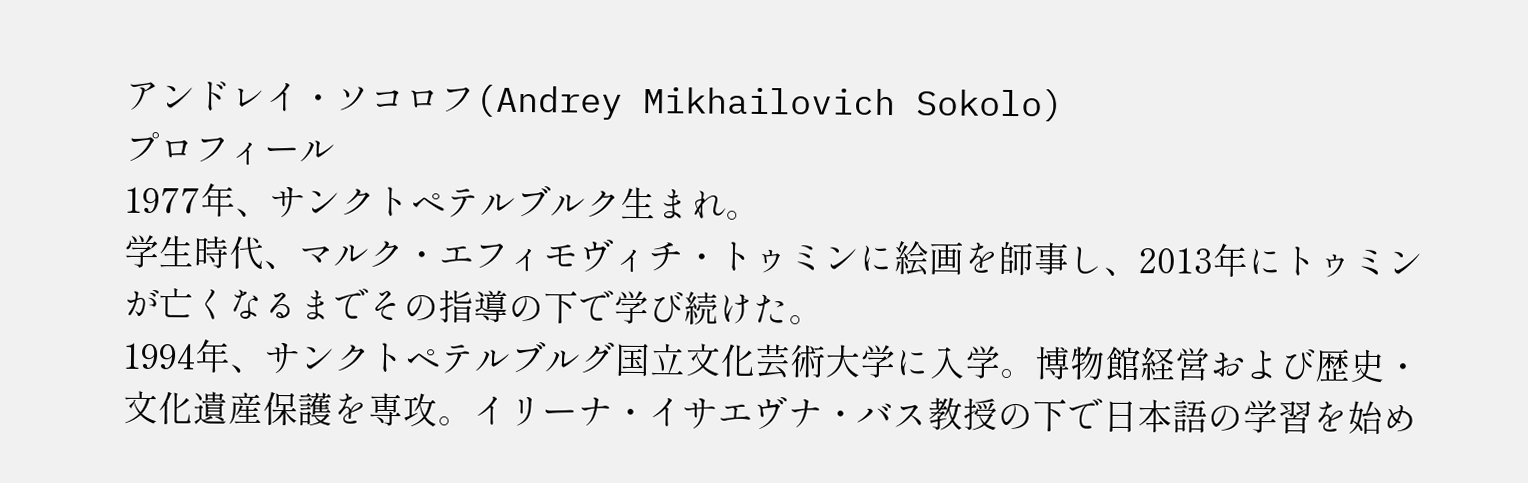アンドレイ・ソコロフ(Andrey Mikhailovich Sokolo)
プロフィール
1977年、サンクトペテルブルク生まれ。
学生時代、マルク・エフィモヴィチ・トゥミンに絵画を師事し、2013年にトゥミンが亡くなるまでその指導の下で学び続けた。
1994年、サンクトペテルブルグ国立文化芸術大学に入学。博物館経営および歴史・文化遺産保護を専攻。イリーナ・イサエヴナ・バス教授の下で日本語の学習を始め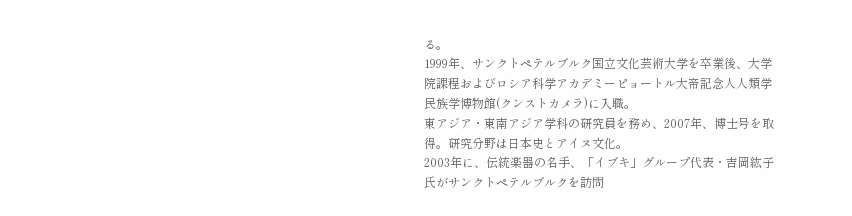る。
1999年、サンクトペテルブルク国立文化芸術大学を卒業後、大学院課程およびロシア科学アカデミーピョートル大帝記念人人類学民族学博物館(クンストカメラ)に入職。
東アジア・東南アジア学科の研究員を務め、2007年、博士号を取得。研究分野は日本史とアイヌ文化。
2003年に、伝統楽器の名手、「イブキ」グループ代表・吉岡紘子氏がサンクトペテルブルクを訪問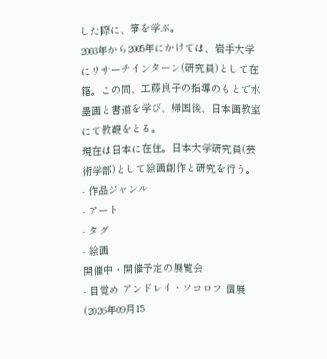した際に、箏を学ぶ。
2003年から2005年にかけては、岩手大学にリサーチインターン(研究員)として在籍。この間、工藤良子の指導のもとで水墨画と書道を学び、帰国後、日本画教室にて教鞭をとる。
現在は日本に在住。日本大学研究員(芸術学部)として絵画創作と研究を行う。
- 作品ジャンル
- アート
- タグ
- 絵画
開催中・開催予定の展覧会
- 目覚め アンドレイ・ソコロフ 個展(2026年09月15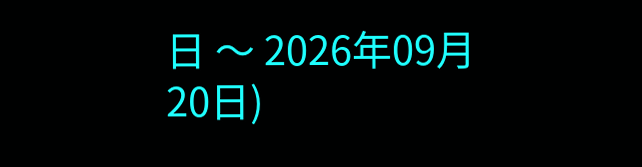日 〜 2026年09月20日)